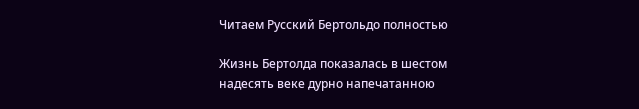Читаем Русский Бертольдо полностью

Жизнь Бертолда показалась в шестом надесять веке дурно напечатанною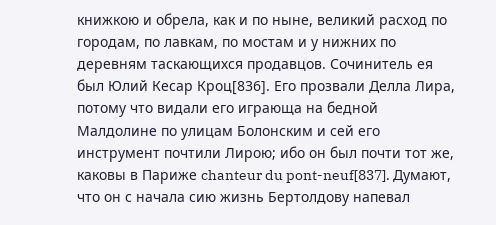книжкою и обрела, как и по ныне, великий расход по городам, по лавкам, по мостам и у нижних по деревням таскающихся продавцов. Сочинитель ея был Юлий Кесар Кроц[836]. Его прозвали Делла Лира, потому что видали его играюща на бедной Малдолине по улицам Болонским и сей его инструмент почтили Лирою; ибо он был почти тот же, каковы в Париже chanteur du pont-neuf[837]. Думают, что он с начала сию жизнь Бертолдову напевал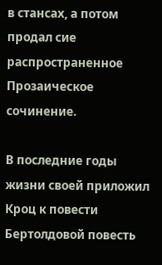в стансах, а потом продал сие распространенное Прозаическое сочинение.

В последние годы жизни своей приложил Кроц к повести Бертолдовой повесть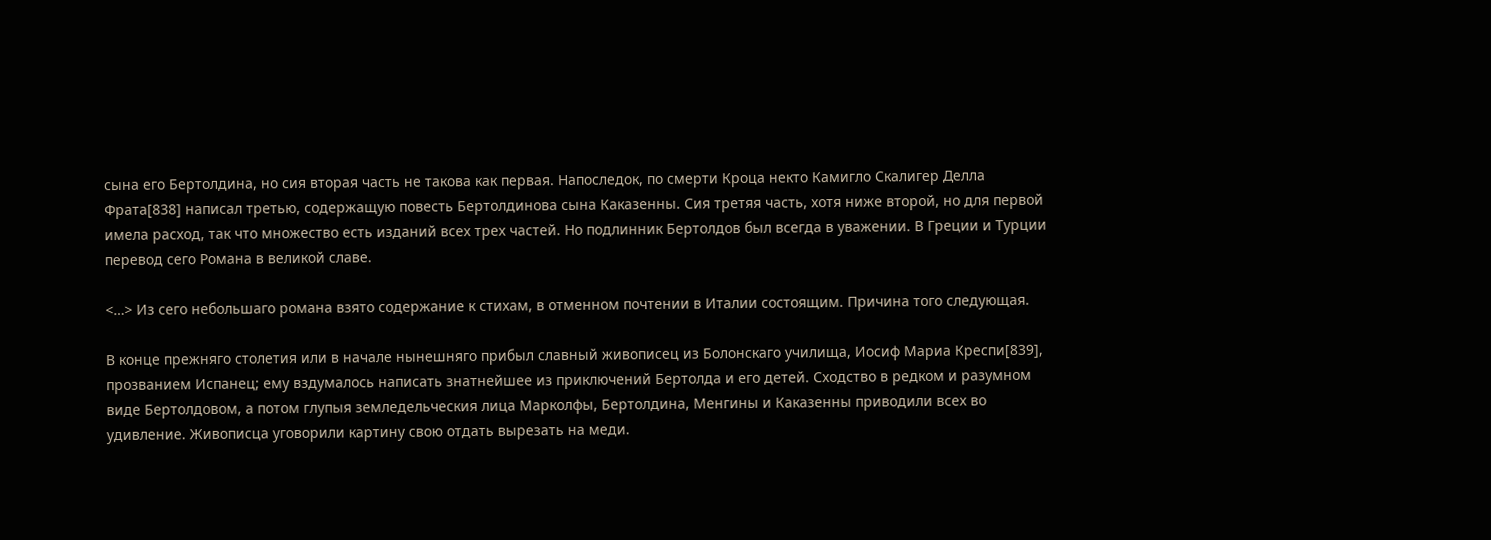сына его Бертолдина, но сия вторая часть не такова как первая. Напоследок, по смерти Кроца некто Камигло Скалигер Делла Фрата[838] написал третью, содержащую повесть Бертолдинова сына Каказенны. Сия третяя часть, хотя ниже второй, но для первой имела расход, так что множество есть изданий всех трех частей. Но подлинник Бертолдов был всегда в уважении. В Греции и Турции перевод сего Романа в великой славе.

<…> Из сего небольшаго романа взято содержание к стихам, в отменном почтении в Италии состоящим. Причина того следующая.

В конце прежняго столетия или в начале нынешняго прибыл славный живописец из Болонскаго училища, Иосиф Мариа Креспи[839], прозванием Испанец; ему вздумалось написать знатнейшее из приключений Бертолда и его детей. Сходство в редком и разумном виде Бертолдовом, а потом глупыя земледельческия лица Марколфы, Бертолдина, Менгины и Каказенны приводили всех во удивление. Живописца уговорили картину свою отдать вырезать на меди.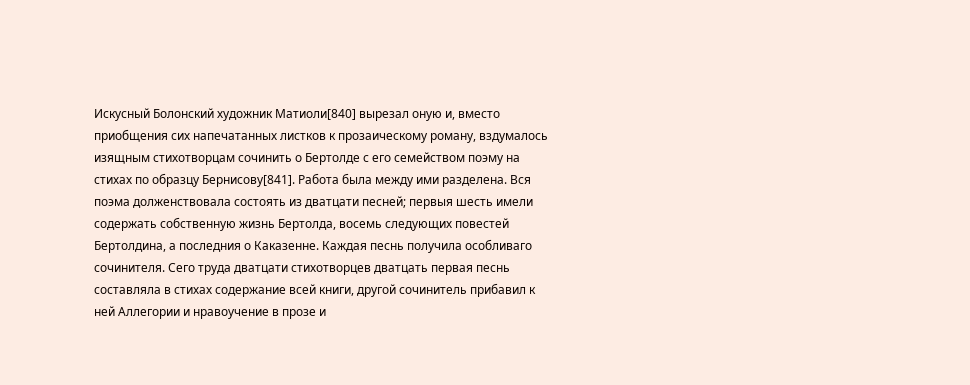Искусный Болонский художник Матиоли[840] вырезал оную и, вместо приобщения сих напечатанных листков к прозаическому роману, вздумалось изящным стихотворцам сочинить о Бертолде с его семейством поэму на стихах по образцу Бернисову[841]. Работа была между ими разделена. Вся поэма долженствовала состоять из дватцати песней; первыя шесть имели содержать собственную жизнь Бертолда, восемь следующих повестей Бертолдина, а последния о Каказенне. Каждая песнь получила особливаго сочинителя. Сего труда дватцати стихотворцев дватцать первая песнь составляла в стихах содержание всей книги, другой сочинитель прибавил к ней Аллегории и нравоучение в прозе и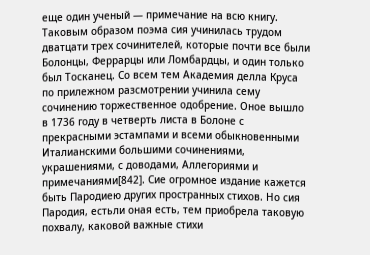еще один ученый — примечание на всю книгу. Таковым образом поэма сия учинилась трудом дватцати трех сочинителей, которые почти все были Болонцы, Феррарцы или Ломбардцы, и один только был Тосканец. Со всем тем Академия делла Круса по прилежном разсмотрении учинила сему сочинению торжественное одобрение. Оное вышло в 1736 году в четверть листа в Болоне с прекрасными эстампами и всеми обыкновенными Италианскими большими сочинениями, украшениями, с доводами, Аллегориями и примечаниями[842]. Сие огромное издание кажется быть Пародиею других пространных стихов. Но сия Пародия, естьли оная есть, тем приобрела таковую похвалу, каковой важные стихи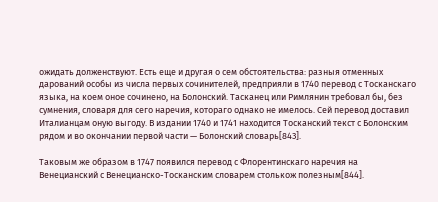ожидать долженствуют. Есть еще и другая о сем обстоятельства: разныя отменных дарований особы из числа первых сочинителей, предприяли в 1740 перевод с Тосканскаго языка, на коем оное сочинено, на Болонский. Тасканец или Римлянин требовал бы, без сумнения, словаря для сего наречия, котораго однако не имелось. Сей перевод доставил Италианцам оную выгоду. В издании 1740 и 1741 находится Тосканский текст с Болонским рядом и во окончании первой части — Болонский словарь[843].

Таковым же образом в 1747 появился перевод с Флорентинскаго наречия на Венецианский с Венецианско-Тосканским словарем столькож полезным[844].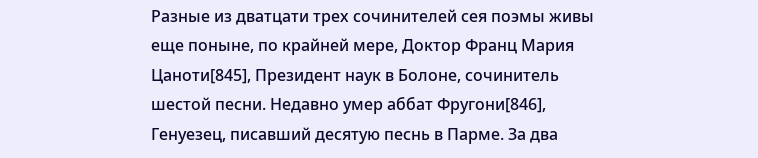Разные из дватцати трех сочинителей сея поэмы живы еще поныне, по крайней мере, Доктор Франц Мария Цаноти[845], Президент наук в Болоне, сочинитель шестой песни. Недавно умер аббат Фругони[846], Генуезец, писавший десятую песнь в Парме. За два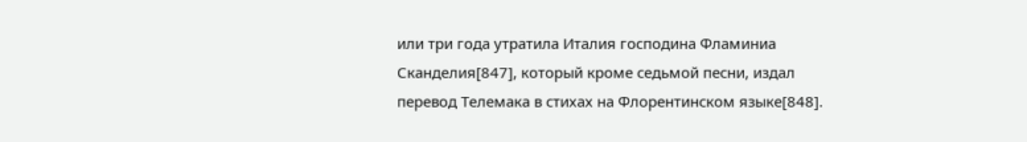или три года утратила Италия господина Фламиниа Сканделия[847], который кроме седьмой песни, издал перевод Телемака в стихах на Флорентинском языке[848].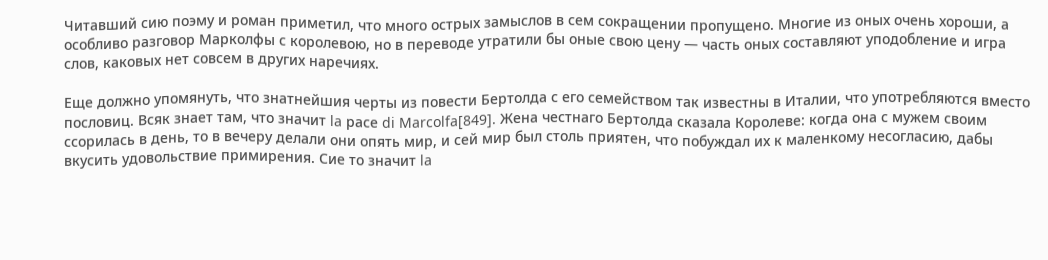Читавший сию поэму и роман приметил, что много острых замыслов в сем сокращении пропущено. Многие из оных очень хороши, а особливо разговор Марколфы с королевою, но в переводе утратили бы оные свою цену — часть оных составляют уподобление и игра слов, каковых нет совсем в других наречиях.

Еще должно упомянуть, что знатнейшия черты из повести Бертолда с его семейством так известны в Италии, что употребляются вместо пословиц. Всяк знает там, что значит la расе di Marcolfa[849]. Жена честнаго Бертолда сказала Королеве: когда она с мужем своим ссорилась в день, то в вечеру делали они опять мир, и сей мир был столь приятен, что побуждал их к маленкому несогласию, дабы вкусить удовольствие примирения. Сие то значит la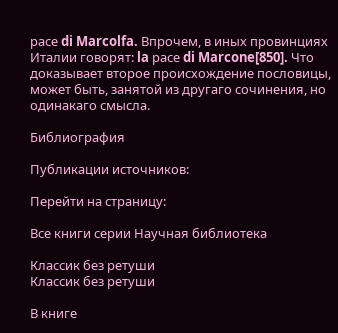расе di Marcolfa. Впрочем, в иных провинциях Италии говорят: la расе di Marcone[850]. Что доказывает второе происхождение пословицы, может быть, занятой из другаго сочинения, но одинакаго смысла.

Библиография

Публикации источников:

Перейти на страницу:

Все книги серии Научная библиотека

Классик без ретуши
Классик без ретуши

В книге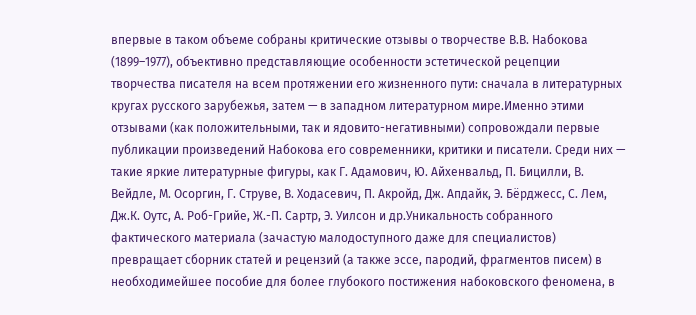впервые в таком объеме собраны критические отзывы о творчестве В.В. Набокова (1899–1977), объективно представляющие особенности эстетической рецепции творчества писателя на всем протяжении его жизненного пути: сначала в литературных кругах русского зарубежья, затем — в западном литературном мире.Именно этими отзывами (как положительными, так и ядовито-негативными) сопровождали первые публикации произведений Набокова его современники, критики и писатели. Среди них — такие яркие литературные фигуры, как Г. Адамович, Ю. Айхенвальд, П. Бицилли, В. Вейдле, М. Осоргин, Г. Струве, В. Ходасевич, П. Акройд, Дж. Апдайк, Э. Бёрджесс, С. Лем, Дж.К. Оутс, А. Роб-Грийе, Ж.-П. Сартр, Э. Уилсон и др.Уникальность собранного фактического материала (зачастую малодоступного даже для специалистов) превращает сборник статей и рецензий (а также эссе, пародий, фрагментов писем) в необходимейшее пособие для более глубокого постижения набоковского феномена, в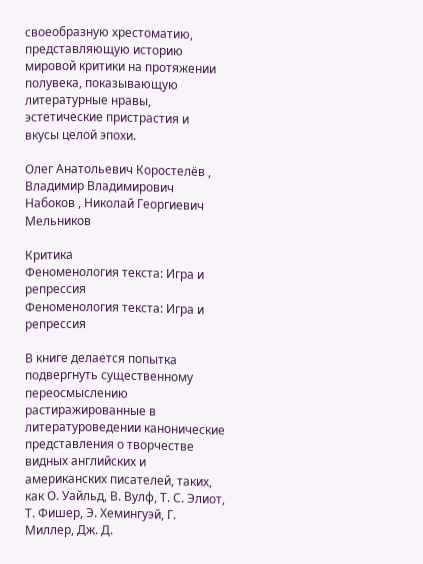своеобразную хрестоматию, представляющую историю мировой критики на протяжении полувека, показывающую литературные нравы, эстетические пристрастия и вкусы целой эпохи.

Олег Анатольевич Коростелёв , Владимир Владимирович Набоков , Николай Георгиевич Мельников

Критика
Феноменология текста: Игра и репрессия
Феноменология текста: Игра и репрессия

В книге делается попытка подвергнуть существенному переосмыслению растиражированные в литературоведении канонические представления о творчестве видных английских и американских писателей, таких, как О. Уайльд, В. Вулф, Т. С. Элиот, Т. Фишер, Э. Хемингуэй, Г. Миллер, Дж. Д.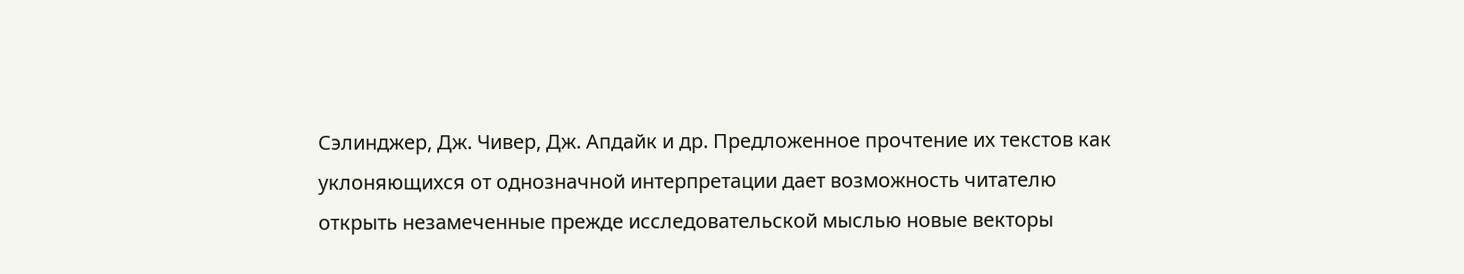Сэлинджер, Дж. Чивер, Дж. Апдайк и др. Предложенное прочтение их текстов как уклоняющихся от однозначной интерпретации дает возможность читателю открыть незамеченные прежде исследовательской мыслью новые векторы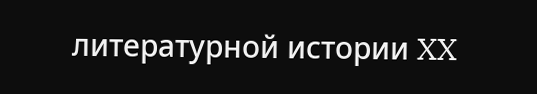литературной истории XX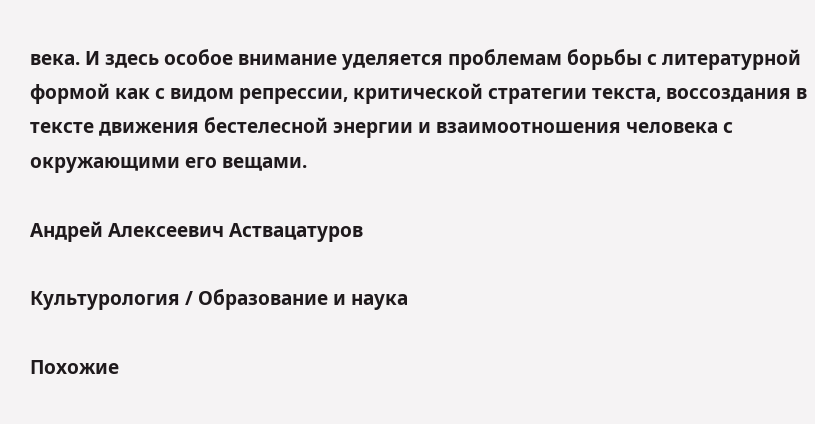века. И здесь особое внимание уделяется проблемам борьбы с литературной формой как с видом репрессии, критической стратегии текста, воссоздания в тексте движения бестелесной энергии и взаимоотношения человека с окружающими его вещами.

Андрей Алексеевич Аствацатуров

Культурология / Образование и наука

Похожие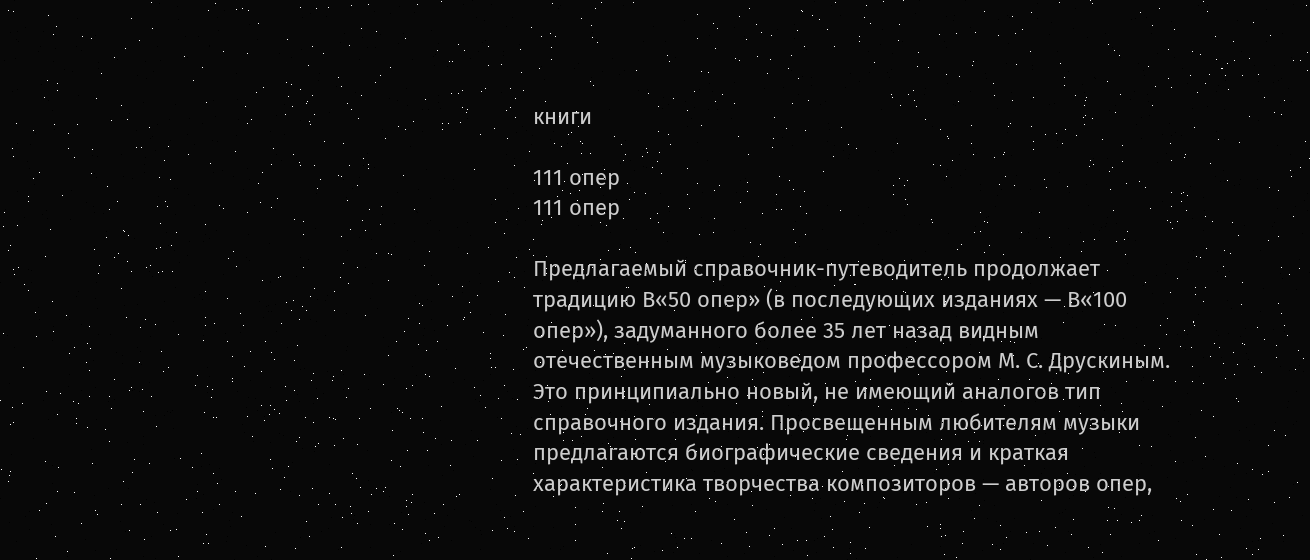книги

111 опер
111 опер

Предлагаемый справочник-путеводитель продолжает традицию В«50 опер» (в последующих изданиях — В«100 опер»), задуманного более 35 лет назад видным отечественным музыковедом профессором М. С. Друскиным. Это принципиально новый, не имеющий аналогов тип справочного издания. Просвещенным любителям музыки предлагаются биографические сведения и краткая характеристика творчества композиторов — авторов опер,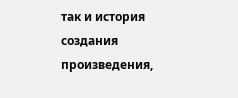так и история создания произведения,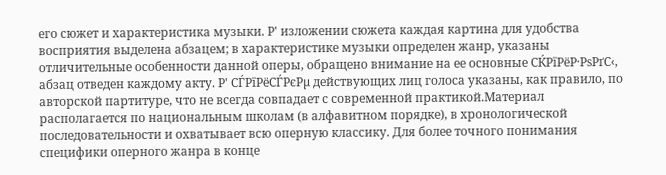его сюжет и характеристика музыки. Р' изложении сюжета каждая картина для удобства восприятия выделена абзацем; в характеристике музыки определен жанр, указаны отличительные особенности данной оперы, обращено внимание на ее основные СЌРїРёР·РѕРґС‹, абзац отведен каждому акту. Р' СЃРїРёСЃРєРµ действующих лиц голоса указаны, как правило, по авторской партитуре, что не всегда совпадает с современной практикой.Материал располагается по национальным школам (в алфавитном порядке), в хронологической последовательности и охватывает всю оперную классику. Для более точного понимания специфики оперного жанра в конце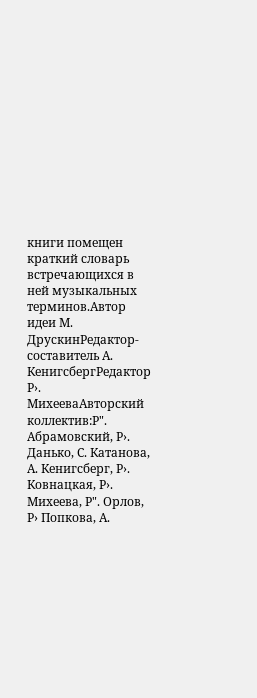книги помещен краткий словарь встречающихся в ней музыкальных терминов.Автор идеи М. ДрускинРедактор-составитель А. КенигсбергРедактор Р›. МихееваАвторский коллектив:Р". Абрамовский, Р›. Данько, С. Катанова, А. Кенигсберг, Р›. Ковнацкая, Р›. Михеева, Р". Орлов, Р› Попкова, А.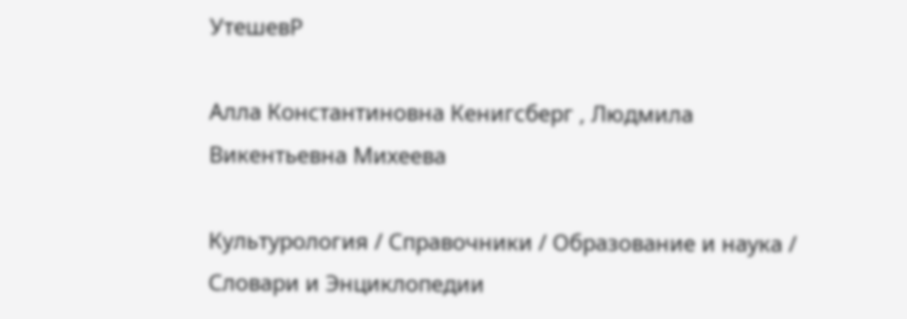УтешевР

Алла Константиновна Кенигсберг , Людмила Викентьевна Михеева

Культурология / Справочники / Образование и наука / Словари и Энциклопедии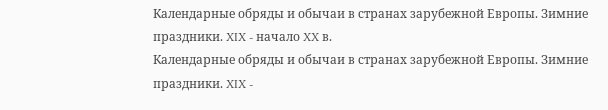Календарные обряды и обычаи в странах зарубежной Европы. Зимние праздники. XIX - начало XX в.
Календарные обряды и обычаи в странах зарубежной Европы. Зимние праздники. XIX -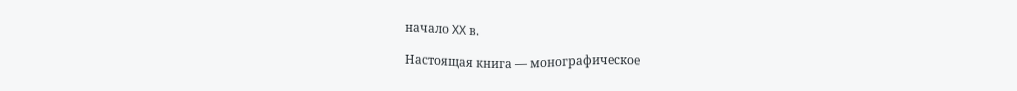начало XX в.

Настоящая книга — монографическое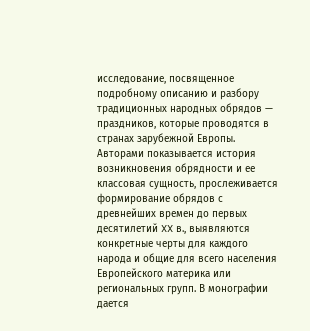исследование, посвященное подробному описанию и разбору традиционных народных обрядов — праздников, которые проводятся в странах зарубежной Европы. Авторами показывается история возникновения обрядности и ее классовая сущность, прослеживается формирование обрядов с древнейших времен до первых десятилетий XX в., выявляются конкретные черты для каждого народа и общие для всего населения Европейского материка или региональных групп. В монографии дается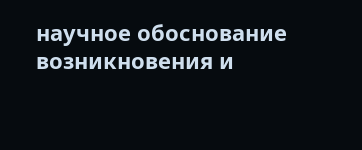научное обоснование возникновения и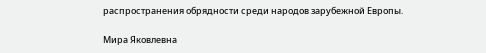распространения обрядности среди народов зарубежной Европы.

Мира Яковлевна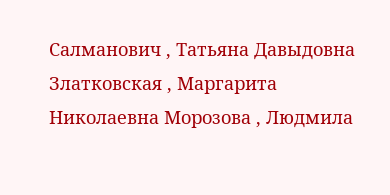Салманович , Татьяна Давыдовна Златковская , Маргарита Николаевна Морозова , Людмила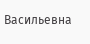Васильевна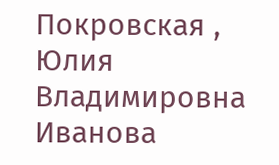Покровская , Юлия Владимировна Иванова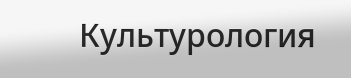Культурология